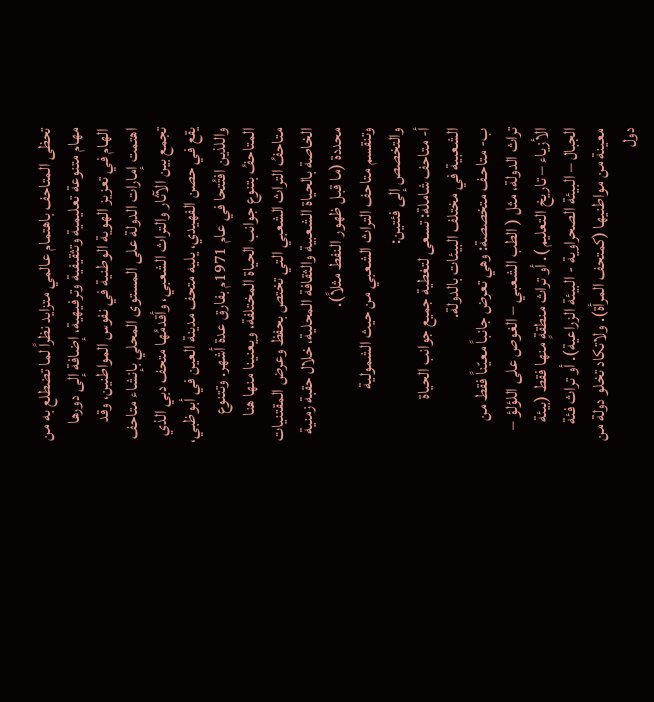تحظى المتاحف باهتمام عالمي متزايد نظراً لما تضطلع به من مهام متنوعة تعليمية وتثقيفية وترفيهية، إضافة إلى دورها الهام في تعزيز الهوية الوطنية في نفوس المواطنين، وقد اهتمت إمارات الدولة على المستوى المحلي بإنشاء متاحف تجمع بين الآثار والتراث الشعبي، وأقدمُها متحف دبي الذي يقع في حصن الفهيدي، يليه متحف مدينة العين في أبوظبي، واللذين افتُتحا في عام 1971م بفارق عدة أشهر. وتتنوع المتاحفُ بتنوع جوانب الحياة المختلفة، ويعنينا منها هنا متاحفُ التراث الشعبي التي تختص بحفظ وعرض المقتنيات الخاصة بالحياة الشعبية والثقافة المحلية، خلال حقبة زمنية محددة (ما قبل ظهور النفط مثلاً).
وتنقسم متاحف التراث الشعبي من حيث الشمولية والتخصص إلى فئتين:
أ- متاحف شاملة: تسعى لتغطية جميع جوانب الحياة الشعبية في مختلف البيئات بالدولة.
ب- متاحـف متخصصة: وهي تعرض جانباً معيّناً فقط من تراث الدولة، مثل ( الطب الشعبي – الغوص على اللؤلؤ – الأزياء – تاريخ التعليم ). أو تراث منطقةٍ منها فقط (بيئة الجبال – البيئة الصحراوية - البيئة الزراعية). أو تراث فئة معينة من مواطنيها (كمتحف المرأة). ولاتكاد تخلو دولة من دول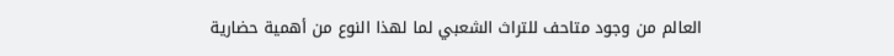العالم من وجود متاحف للتراث الشعبي لما لهذا النوع من أهمية حضارية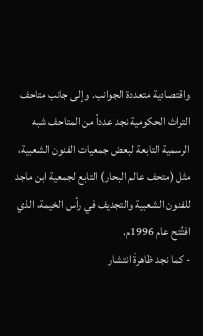واقتصادية متعددة الجوانب. وإلى جانب متاحف التراث الحكومية نجد عدداً من المتاحف شبه الرسمية التابعة لبعض جمعيات الفنون الشعبية، مثل (متحف عالم البحار) التابع لجمعية ابن ماجد للفنون الشعبية والتجديف في رأس الخيمة، الذي افتُتح عام 1996م.
- كما نجد ظاهرةَ انتشار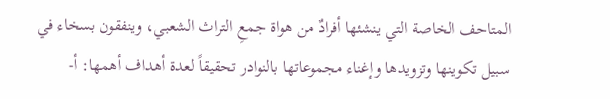المتاحف الخاصة التي ينشئها أفرادٌ من هواة جمعِ التراث الشعبي، وينفقون بسخاء في سبيل تكوينها وتزويدها وإغناء مجموعاتها بالنوادر تحقيقاً لعدة أهداف أهمها: أ-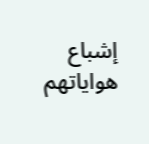إشباع هواياتهم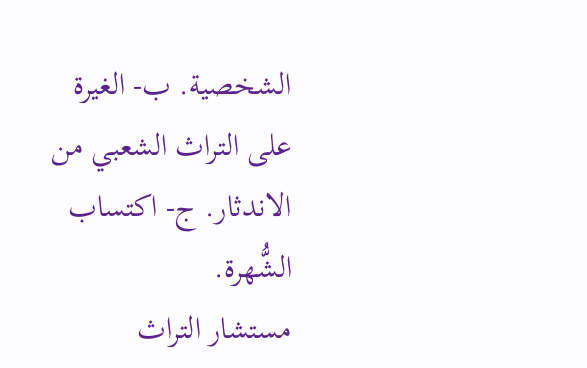الشخصية. ب- الغيرة على التراث الشعبي من الاندثار. ج- اكتساب الشُّهرة.
مستشار التراث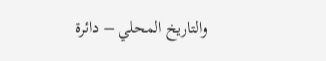والتاريخ المحلي – دائرة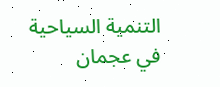التنمية السياحية في عجمان